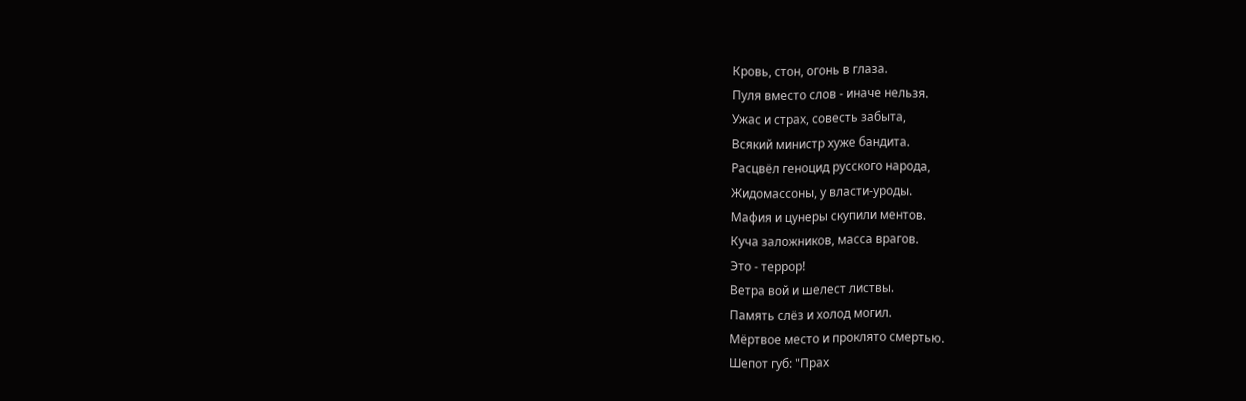Кровь, стон, огонь в глаза.
Пуля вместо слов - иначе нельзя.
Ужас и страх, совесть забыта,
Всякий министр хуже бандита.
Расцвёл геноцид русского народа,
Жидомассоны, у власти-уроды.
Мафия и цунеры скупили ментов.
Куча заложников, масса врагов.
Это - террор!
Ветра вой и шелест листвы.
Память слёз и холод могил.
Мёртвое место и проклято смертью.
Шепот губ: "Прах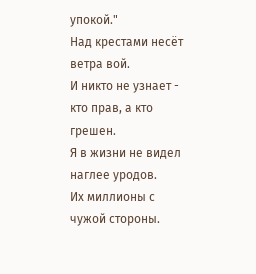упокой."
Над крестами несёт ветра вой.
И никто не узнает - кто прав, а кто грешен.
Я в жизни не видел наглее уродов.
Их миллионы с чужой стороны.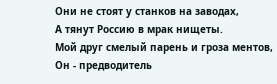Они не стоят у станков на заводах,
А тянут Россию в мрак нищеты.
Мой друг смелый парень и гроза ментов,
Он - предводитель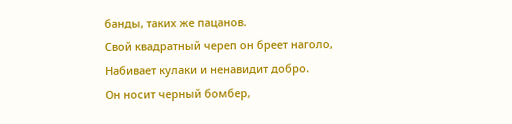банды, таких же пацанов.
Свой квадратный череп он бреет наголо,
Набивает кулаки и ненавидит добро.
Он носит черный бомбер,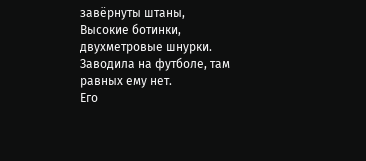завёрнуты штаны,
Высокие ботинки, двухметровые шнурки.
Заводила на футболе, там равных ему нет.
Его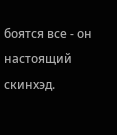боятся все - он настоящий скинхэд.